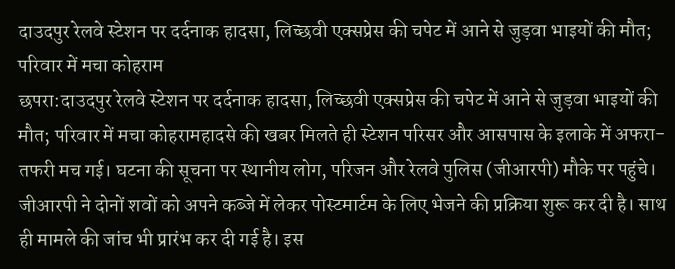दाउदपुर रेलवे स्टेशन पर दर्दनाक हादसा, लिच्छवी एक्सप्रेस की चपेट में आने से जुड़वा भाइयों की मौत; परिवार में मचा कोहराम
छपरा:दाउदपुर रेलवे स्टेशन पर दर्दनाक हादसा, लिच्छवी एक्सप्रेस की चपेट में आने से जुड़वा भाइयों की मौत; परिवार में मचा कोहरामहादसे की खबर मिलते ही स्टेशन परिसर और आसपास के इलाके में अफरा-तफरी मच गई। घटना की सूचना पर स्थानीय लोग, परिजन और रेलवे पुलिस (जीआरपी) मौके पर पहुंचे।
जीआरपी ने दोनों शवों को अपने कब्जे में लेकर पोस्टमार्टम के लिए भेजने की प्रक्रिया शुरू कर दी है। साथ ही मामले की जांच भी प्रारंभ कर दी गई है। इस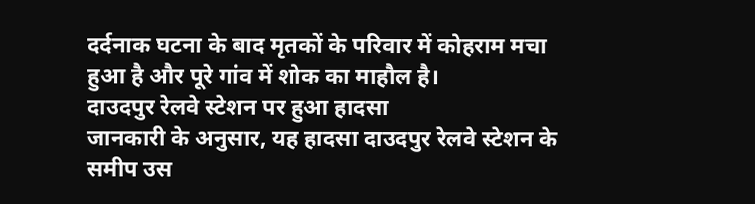दर्दनाक घटना के बाद मृतकों के परिवार में कोहराम मचा हुआ है और पूरे गांव में शोक का माहौल है।
दाउदपुर रेलवे स्टेशन पर हुआ हादसा
जानकारी के अनुसार, यह हादसा दाउदपुर रेलवे स्टेशन के समीप उस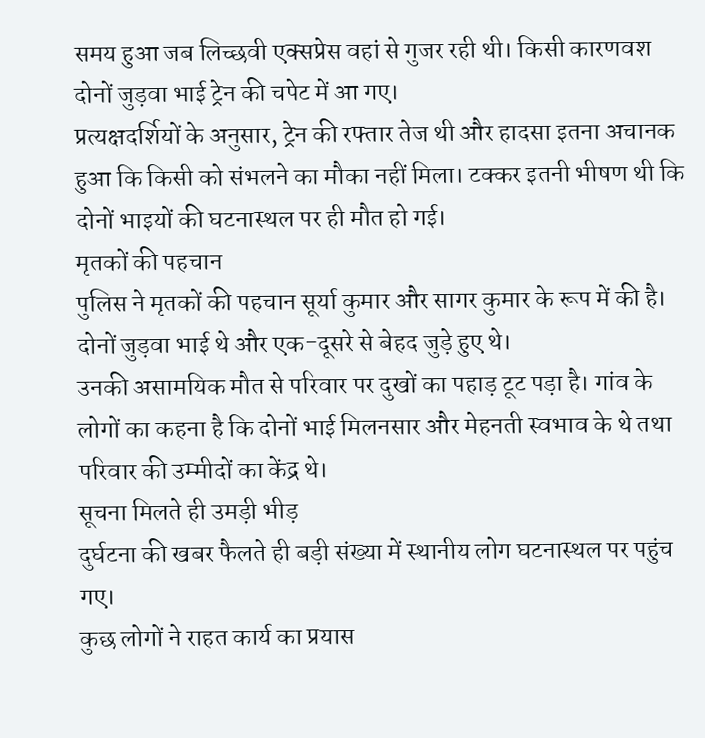समय हुआ जब लिच्छवी एक्सप्रेस वहां से गुजर रही थी। किसी कारणवश दोनों जुड़वा भाई ट्रेन की चपेट में आ गए।
प्रत्यक्षदर्शियों के अनुसार, ट्रेन की रफ्तार तेज थी और हादसा इतना अचानक हुआ कि किसी को संभलने का मौका नहीं मिला। टक्कर इतनी भीषण थी कि दोनों भाइयों की घटनास्थल पर ही मौत हो गई।
मृतकों की पहचान
पुलिस ने मृतकों की पहचान सूर्या कुमार और सागर कुमार के रूप में की है। दोनों जुड़वा भाई थे और एक-दूसरे से बेहद जुड़े हुए थे।
उनकी असामयिक मौत से परिवार पर दुखों का पहाड़ टूट पड़ा है। गांव के लोगों का कहना है कि दोनों भाई मिलनसार और मेहनती स्वभाव के थे तथा परिवार की उम्मीदों का केंद्र थे।
सूचना मिलते ही उमड़ी भीड़
दुर्घटना की खबर फैलते ही बड़ी संख्या में स्थानीय लोग घटनास्थल पर पहुंच गए।
कुछ लोगों ने राहत कार्य का प्रयास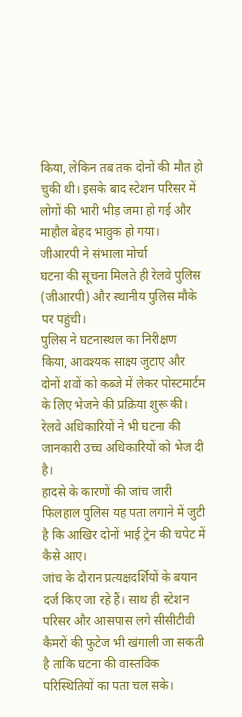किया, लेकिन तब तक दोनों की मौत हो चुकी थी। इसके बाद स्टेशन परिसर में लोगों की भारी भीड़ जमा हो गई और माहौल बेहद भावुक हो गया।
जीआरपी ने संभाला मोर्चा
घटना की सूचना मिलते ही रेलवे पुलिस (जीआरपी) और स्थानीय पुलिस मौके पर पहुंची।
पुलिस ने घटनास्थल का निरीक्षण किया, आवश्यक साक्ष्य जुटाए और दोनों शवों को कब्जे में लेकर पोस्टमार्टम के लिए भेजने की प्रक्रिया शुरू की।
रेलवे अधिकारियों ने भी घटना की जानकारी उच्च अधिकारियों को भेज दी है।
हादसे के कारणों की जांच जारी
फिलहाल पुलिस यह पता लगाने में जुटी है कि आखिर दोनों भाई ट्रेन की चपेट में कैसे आए।
जांच के दौरान प्रत्यक्षदर्शियों के बयान दर्ज किए जा रहे हैं। साथ ही स्टेशन परिसर और आसपास लगे सीसीटीवी कैमरों की फुटेज भी खंगाली जा सकती है ताकि घटना की वास्तविक परिस्थितियों का पता चल सके।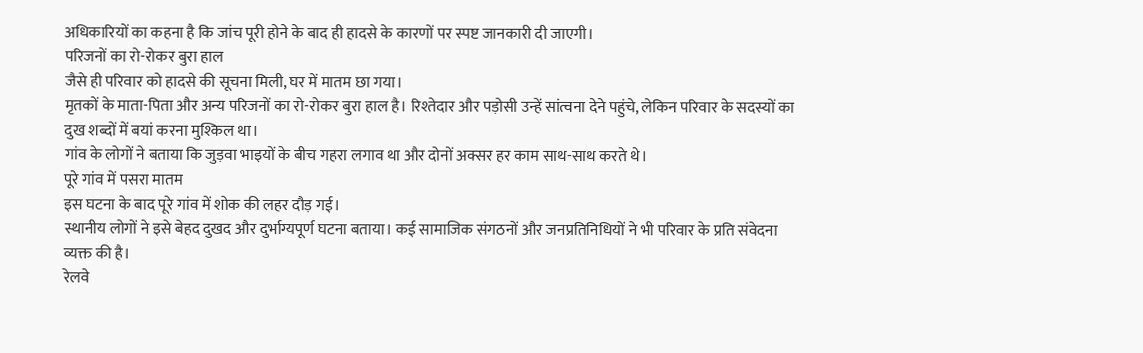अधिकारियों का कहना है कि जांच पूरी होने के बाद ही हादसे के कारणों पर स्पष्ट जानकारी दी जाएगी।
परिजनों का रो-रोकर बुरा हाल
जैसे ही परिवार को हादसे की सूचना मिली, घर में मातम छा गया।
मृतकों के माता-पिता और अन्य परिजनों का रो-रोकर बुरा हाल है। रिश्तेदार और पड़ोसी उन्हें सांत्वना देने पहुंचे, लेकिन परिवार के सदस्यों का दुख शब्दों में बयां करना मुश्किल था।
गांव के लोगों ने बताया कि जुड़वा भाइयों के बीच गहरा लगाव था और दोनों अक्सर हर काम साथ-साथ करते थे।
पूरे गांव में पसरा मातम
इस घटना के बाद पूरे गांव में शोक की लहर दौड़ गई।
स्थानीय लोगों ने इसे बेहद दुखद और दुर्भाग्यपूर्ण घटना बताया। कई सामाजिक संगठनों और जनप्रतिनिधियों ने भी परिवार के प्रति संवेदना व्यक्त की है।
रेलवे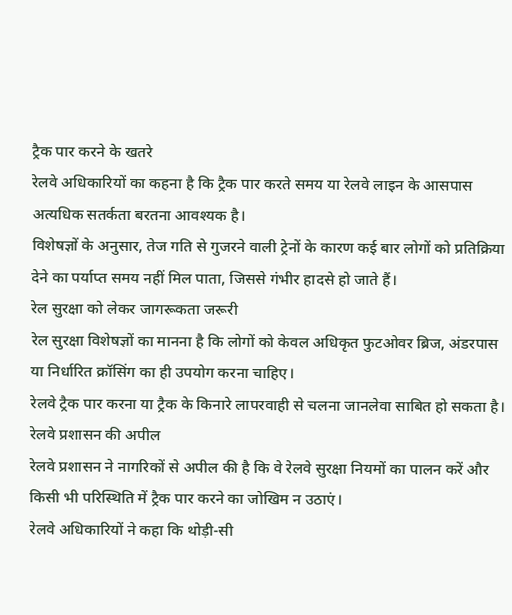ट्रैक पार करने के खतरे
रेलवे अधिकारियों का कहना है कि ट्रैक पार करते समय या रेलवे लाइन के आसपास अत्यधिक सतर्कता बरतना आवश्यक है।
विशेषज्ञों के अनुसार, तेज गति से गुजरने वाली ट्रेनों के कारण कई बार लोगों को प्रतिक्रिया देने का पर्याप्त समय नहीं मिल पाता, जिससे गंभीर हादसे हो जाते हैं।
रेल सुरक्षा को लेकर जागरूकता जरूरी
रेल सुरक्षा विशेषज्ञों का मानना है कि लोगों को केवल अधिकृत फुटओवर ब्रिज, अंडरपास या निर्धारित क्रॉसिंग का ही उपयोग करना चाहिए।
रेलवे ट्रैक पार करना या ट्रैक के किनारे लापरवाही से चलना जानलेवा साबित हो सकता है।
रेलवे प्रशासन की अपील
रेलवे प्रशासन ने नागरिकों से अपील की है कि वे रेलवे सुरक्षा नियमों का पालन करें और किसी भी परिस्थिति में ट्रैक पार करने का जोखिम न उठाएं।
रेलवे अधिकारियों ने कहा कि थोड़ी-सी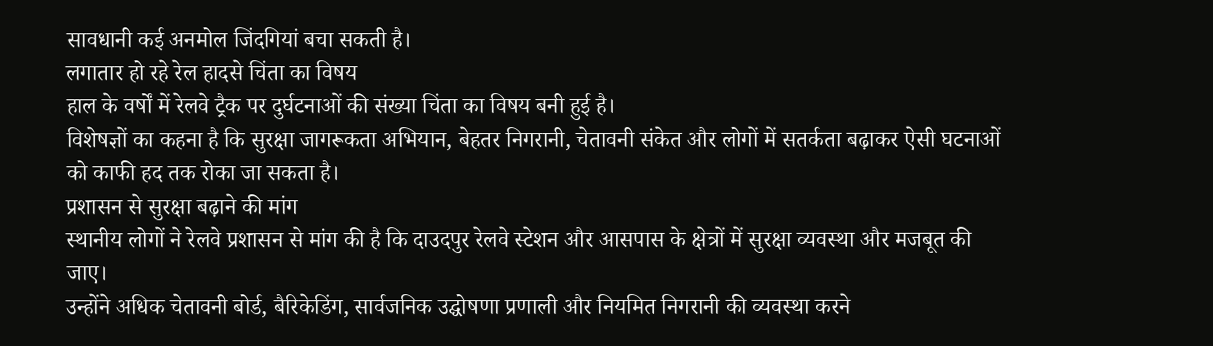सावधानी कई अनमोल जिंदगियां बचा सकती है।
लगातार हो रहे रेल हादसे चिंता का विषय
हाल के वर्षों में रेलवे ट्रैक पर दुर्घटनाओं की संख्या चिंता का विषय बनी हुई है।
विशेषज्ञों का कहना है कि सुरक्षा जागरूकता अभियान, बेहतर निगरानी, चेतावनी संकेत और लोगों में सतर्कता बढ़ाकर ऐसी घटनाओं को काफी हद तक रोका जा सकता है।
प्रशासन से सुरक्षा बढ़ाने की मांग
स्थानीय लोगों ने रेलवे प्रशासन से मांग की है कि दाउदपुर रेलवे स्टेशन और आसपास के क्षेत्रों में सुरक्षा व्यवस्था और मजबूत की जाए।
उन्होंने अधिक चेतावनी बोर्ड, बैरिकेडिंग, सार्वजनिक उद्घोषणा प्रणाली और नियमित निगरानी की व्यवस्था करने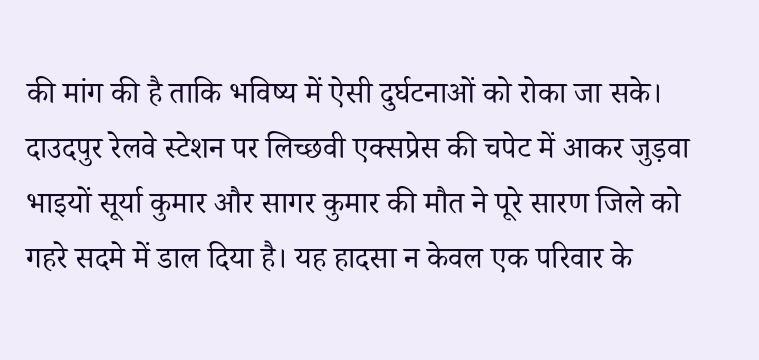की मांग की है ताकि भविष्य में ऐसी दुर्घटनाओं को रोका जा सके।
दाउदपुर रेलवे स्टेशन पर लिच्छवी एक्सप्रेस की चपेट में आकर जुड़वा भाइयों सूर्या कुमार और सागर कुमार की मौत ने पूरे सारण जिले को गहरे सदमे में डाल दिया है। यह हादसा न केवल एक परिवार के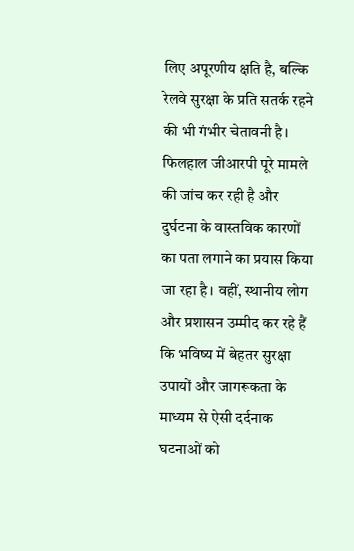लिए अपूरणीय क्षति है, बल्कि रेलवे सुरक्षा के प्रति सतर्क रहने की भी गंभीर चेतावनी है।
फिलहाल जीआरपी पूरे मामले की जांच कर रही है और दुर्घटना के वास्तविक कारणों का पता लगाने का प्रयास किया जा रहा है। वहीं, स्थानीय लोग और प्रशासन उम्मीद कर रहे हैं कि भविष्य में बेहतर सुरक्षा उपायों और जागरूकता के माध्यम से ऐसी दर्दनाक घटनाओं को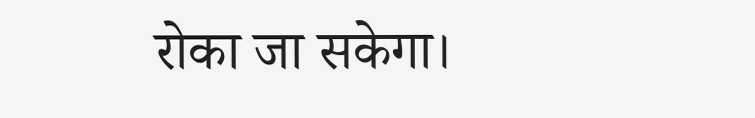रोका जा सकेगा।